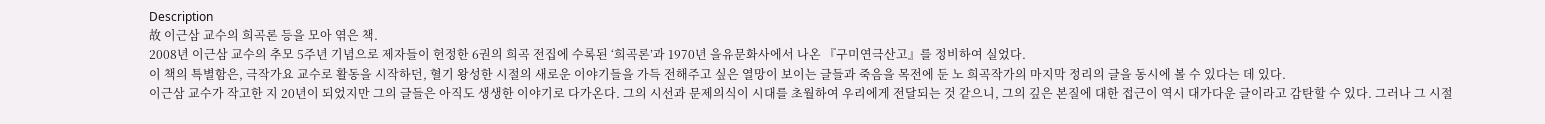Description
故 이근삼 교수의 희곡론 등을 모아 엮은 책.
2008년 이근삼 교수의 추모 5주년 기념으로 제자들이 헌정한 6권의 희곡 전집에 수록된 ‘희곡론’과 1970년 을유문화사에서 나온 『구미연극산고』를 정비하여 실었다.
이 책의 특별함은, 극작가요 교수로 활동을 시작하던, 혈기 왕성한 시절의 새로운 이야기들을 가득 전해주고 싶은 열망이 보이는 글들과 죽음을 목전에 둔 노 희곡작가의 마지막 정리의 글을 동시에 볼 수 있다는 데 있다.
이근삼 교수가 작고한 지 20년이 되었지만 그의 글들은 아직도 생생한 이야기로 다가온다. 그의 시선과 문제의식이 시대를 초월하여 우리에게 전달되는 것 같으니, 그의 깊은 본질에 대한 접근이 역시 대가다운 글이라고 감탄할 수 있다. 그러나 그 시절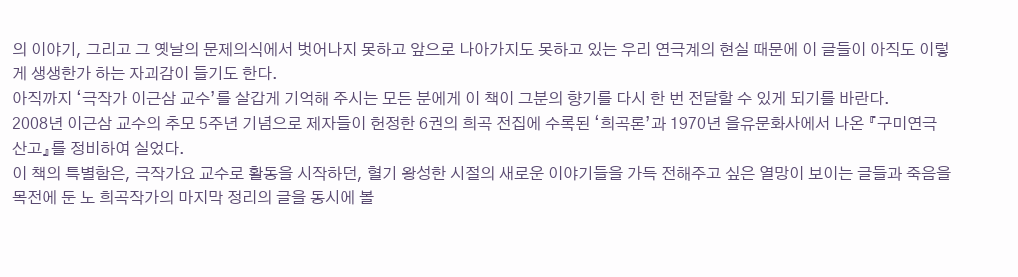의 이야기, 그리고 그 옛날의 문제의식에서 벗어나지 못하고 앞으로 나아가지도 못하고 있는 우리 연극계의 현실 때문에 이 글들이 아직도 이렇게 생생한가 하는 자괴감이 들기도 한다.
아직까지 ‘극작가 이근삼 교수’를 살갑게 기억해 주시는 모든 분에게 이 책이 그분의 향기를 다시 한 번 전달할 수 있게 되기를 바란다.
2008년 이근삼 교수의 추모 5주년 기념으로 제자들이 헌정한 6권의 희곡 전집에 수록된 ‘희곡론’과 1970년 을유문화사에서 나온 『구미연극산고』를 정비하여 실었다.
이 책의 특별함은, 극작가요 교수로 활동을 시작하던, 혈기 왕성한 시절의 새로운 이야기들을 가득 전해주고 싶은 열망이 보이는 글들과 죽음을 목전에 둔 노 희곡작가의 마지막 정리의 글을 동시에 볼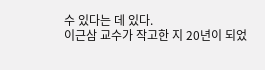수 있다는 데 있다.
이근삼 교수가 작고한 지 20년이 되었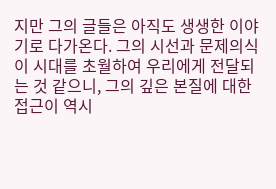지만 그의 글들은 아직도 생생한 이야기로 다가온다. 그의 시선과 문제의식이 시대를 초월하여 우리에게 전달되는 것 같으니, 그의 깊은 본질에 대한 접근이 역시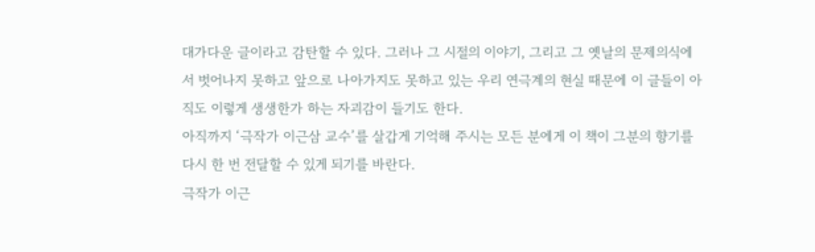대가다운 글이라고 감탄할 수 있다. 그러나 그 시절의 이야기, 그리고 그 옛날의 문제의식에서 벗어나지 못하고 앞으로 나아가지도 못하고 있는 우리 연극계의 현실 때문에 이 글들이 아직도 이렇게 생생한가 하는 자괴감이 들기도 한다.
아직까지 ‘극작가 이근삼 교수’를 살갑게 기억해 주시는 모든 분에게 이 책이 그분의 향기를 다시 한 번 전달할 수 있게 되기를 바란다.
극작가 이근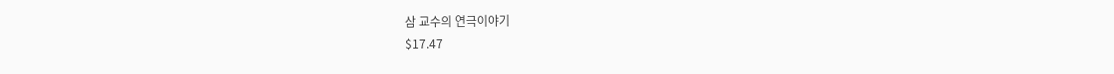삼 교수의 연극이야기
$17.47